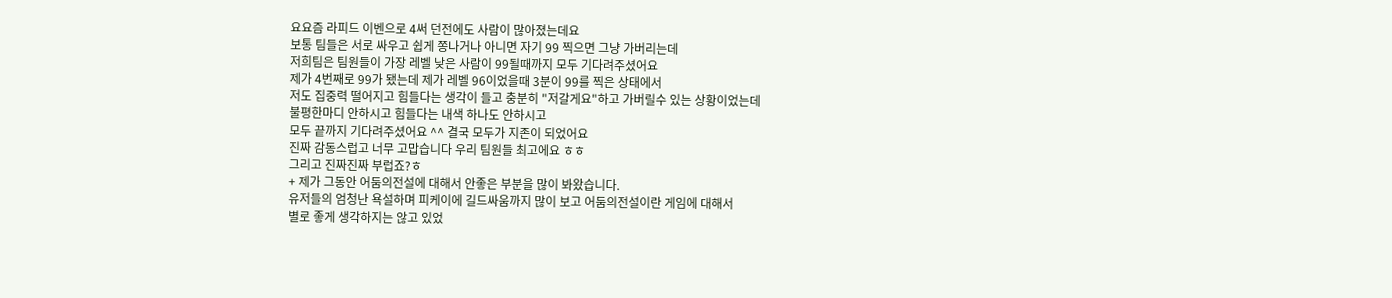요요즘 라피드 이벤으로 4써 던전에도 사람이 많아졌는데요
보통 팀들은 서로 싸우고 쉽게 쫑나거나 아니면 자기 99 찍으면 그냥 가버리는데
저희팀은 팀원들이 가장 레벨 낮은 사람이 99될때까지 모두 기다려주셨어요
제가 4번째로 99가 됐는데 제가 레벨 96이었을때 3분이 99를 찍은 상태에서
저도 집중력 떨어지고 힘들다는 생각이 들고 충분히 "저갈게요"하고 가버릴수 있는 상황이었는데
불평한마디 안하시고 힘들다는 내색 하나도 안하시고
모두 끝까지 기다려주셨어요 ^^ 결국 모두가 지존이 되었어요
진짜 감동스럽고 너무 고맙습니다 우리 팀원들 최고에요 ㅎㅎ
그리고 진짜진짜 부럽죠?ㅎ
+ 제가 그동안 어둠의전설에 대해서 안좋은 부분을 많이 봐왔습니다.
유저들의 엄청난 욕설하며 피케이에 길드싸움까지 많이 보고 어둠의전설이란 게임에 대해서
별로 좋게 생각하지는 않고 있었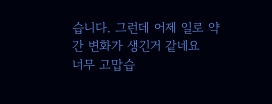습니다. 그런데 어제 일로 약간 변화가 생긴거 같네요
너무 고맙습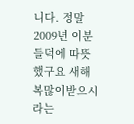니다. 정말 2009년 이분들덕에 따뜻했구요 새해복많이받으시라는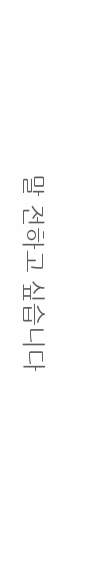말 전하고 싶습니다